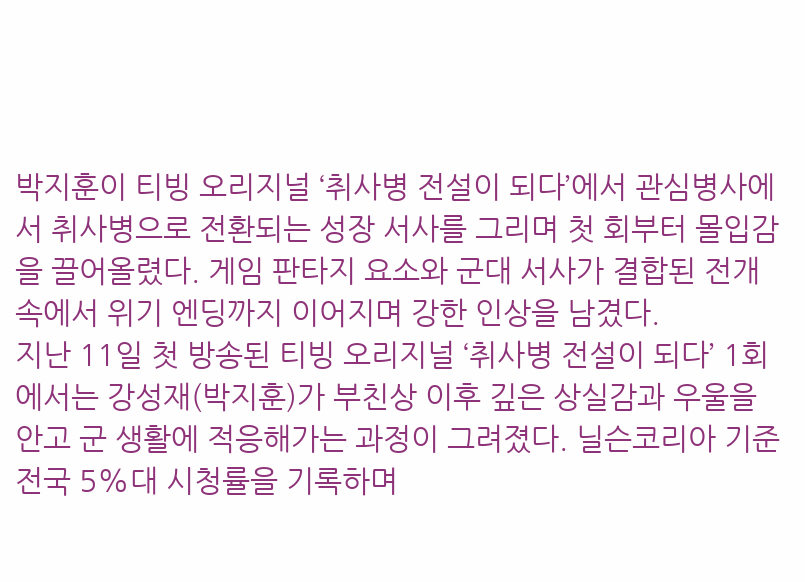박지훈이 티빙 오리지널 ‘취사병 전설이 되다’에서 관심병사에서 취사병으로 전환되는 성장 서사를 그리며 첫 회부터 몰입감을 끌어올렸다. 게임 판타지 요소와 군대 서사가 결합된 전개 속에서 위기 엔딩까지 이어지며 강한 인상을 남겼다.
지난 11일 첫 방송된 티빙 오리지널 ‘취사병 전설이 되다’ 1회에서는 강성재(박지훈)가 부친상 이후 깊은 상실감과 우울을 안고 군 생활에 적응해가는 과정이 그려졌다. 닐슨코리아 기준 전국 5%대 시청률을 기록하며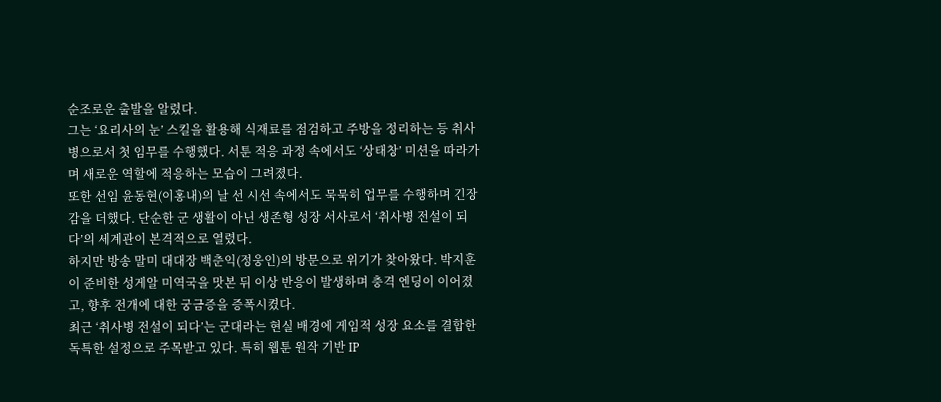순조로운 출발을 알렸다.
그는 ‘요리사의 눈’ 스킬을 활용해 식재료를 점검하고 주방을 정리하는 등 취사병으로서 첫 임무를 수행했다. 서툰 적응 과정 속에서도 ‘상태창’ 미션을 따라가며 새로운 역할에 적응하는 모습이 그려졌다.
또한 선임 윤동현(이홍내)의 날 선 시선 속에서도 묵묵히 업무를 수행하며 긴장감을 더했다. 단순한 군 생활이 아닌 생존형 성장 서사로서 ‘취사병 전설이 되다’의 세계관이 본격적으로 열렸다.
하지만 방송 말미 대대장 백춘익(정웅인)의 방문으로 위기가 찾아왔다. 박지훈이 준비한 성게알 미역국을 맛본 뒤 이상 반응이 발생하며 충격 엔딩이 이어졌고, 향후 전개에 대한 궁금증을 증폭시켰다.
최근 ‘취사병 전설이 되다’는 군대라는 현실 배경에 게임적 성장 요소를 결합한 독특한 설정으로 주목받고 있다. 특히 웹툰 원작 기반 IP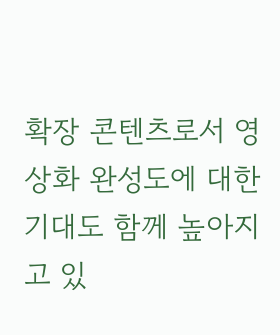확장 콘텐츠로서 영상화 완성도에 대한 기대도 함께 높아지고 있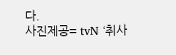다.
사진제공= tvN ‘취사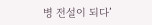병 전설이 되다’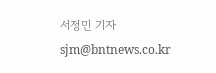서정민 기자 sjm@bntnews.co.kr